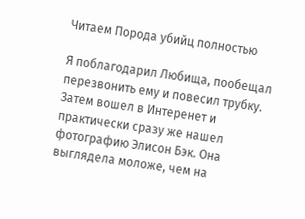Читаем Порода убийц полностью

Я поблагодарил Любища, пообещал перезвонить ему и повесил трубку. Затем вошел в Интеренет и практически сразу же нашел фотографию Элисон Бэк. Она выглядела моложе, чем на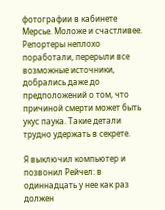фотографии в кабинете Мерсье. Моложе и счастливее. Репортеры неплохо поработали, перерыли все возможные источники, добрались даже до предположений о том, что причиной смерти может быть укус паука. Такие детали трудно удержать в секрете.

Я выключил компьютер и позвонил Рейчел: в одиннадцать у нее как раз должен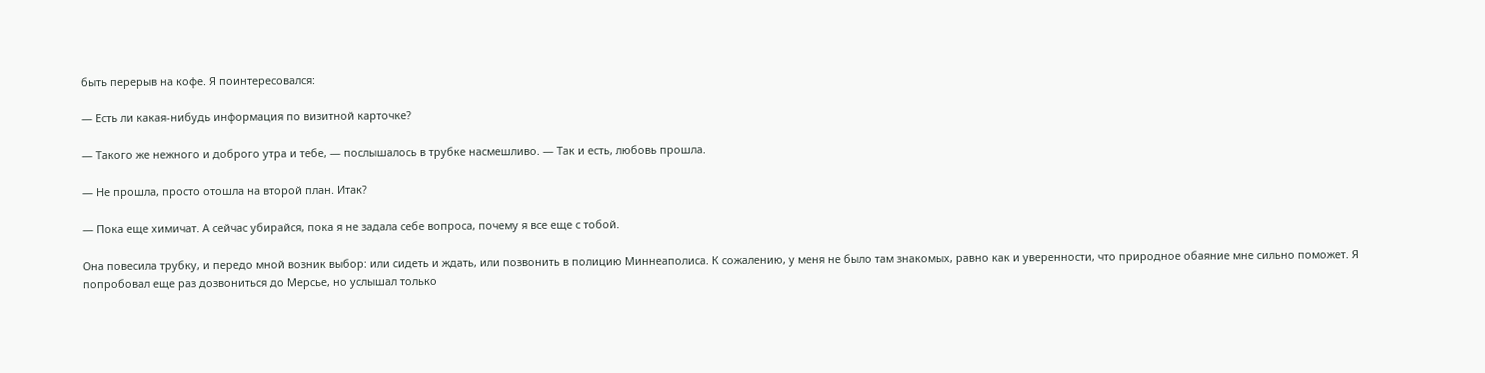быть перерыв на кофе. Я поинтересовался:

— Есть ли какая-нибудь информация по визитной карточке?

— Такого же нежного и доброго утра и тебе, — послышалось в трубке насмешливо. — Так и есть, любовь прошла.

— Не прошла, просто отошла на второй план. Итак?

— Пока еще химичат. А сейчас убирайся, пока я не задала себе вопроса, почему я все еще с тобой.

Она повесила трубку, и передо мной возник выбор: или сидеть и ждать, или позвонить в полицию Миннеаполиса. К сожалению, у меня не было там знакомых, равно как и уверенности, что природное обаяние мне сильно поможет. Я попробовал еще раз дозвониться до Мерсье, но услышал только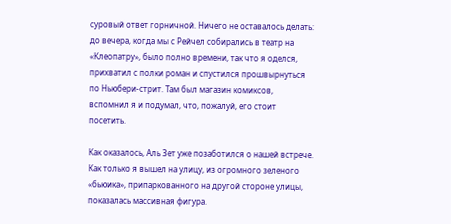суровый ответ горничной. Ничего не оставалось делать: до вечера, когда мы с Рейчел собирались в театр на «Клеопатру», было полно времени, так что я оделся, прихватил с полки роман и спустился прошвырнуться по Ньюбери-стрит. Там был магазин комиксов, вспомнил я и подумал, что, пожалуй, его стоит посетить.

Как оказалось, Аль Зет уже позаботился о нашей встрече. Как только я вышел на улицу, из огромного зеленого «бьюика», припаркованного на другой стороне улицы, показалась массивная фигура.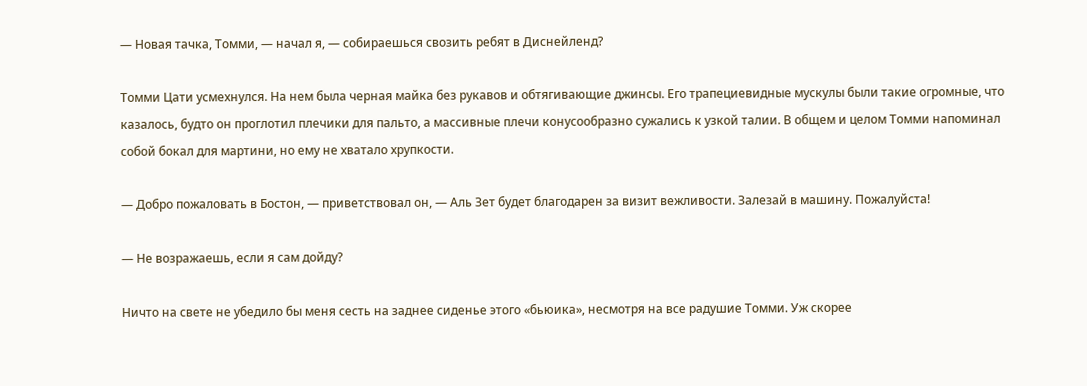— Новая тачка, Томми, — начал я, — собираешься свозить ребят в Диснейленд?

Томми Цати усмехнулся. На нем была черная майка без рукавов и обтягивающие джинсы. Его трапециевидные мускулы были такие огромные, что казалось, будто он проглотил плечики для пальто, а массивные плечи конусообразно сужались к узкой талии. В общем и целом Томми напоминал собой бокал для мартини, но ему не хватало хрупкости.

— Добро пожаловать в Бостон, — приветствовал он, — Аль Зет будет благодарен за визит вежливости. Залезай в машину. Пожалуйста!

— Не возражаешь, если я сам дойду?

Ничто на свете не убедило бы меня сесть на заднее сиденье этого «бьюика», несмотря на все радушие Томми. Уж скорее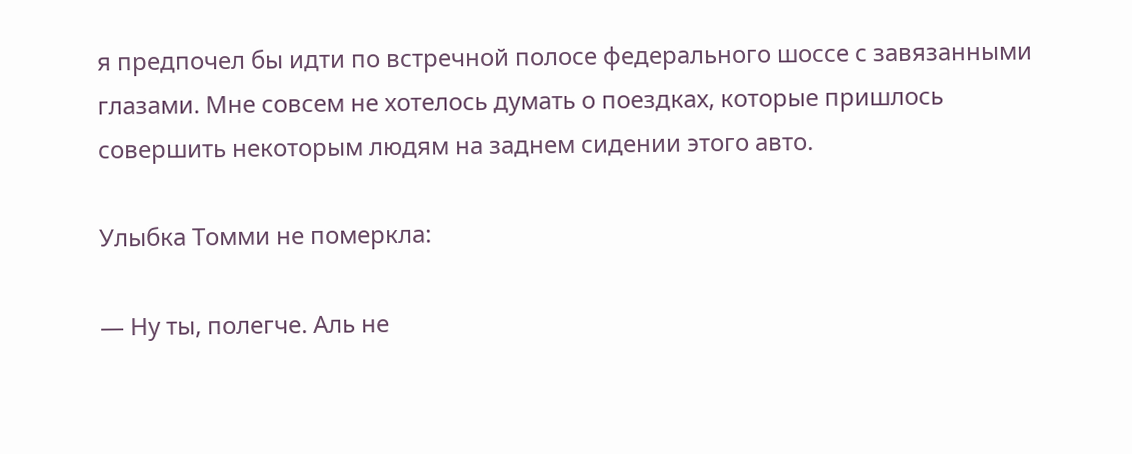я предпочел бы идти по встречной полосе федерального шоссе с завязанными глазами. Мне совсем не хотелось думать о поездках, которые пришлось совершить некоторым людям на заднем сидении этого авто.

Улыбка Томми не померкла:

— Ну ты, полегче. Аль не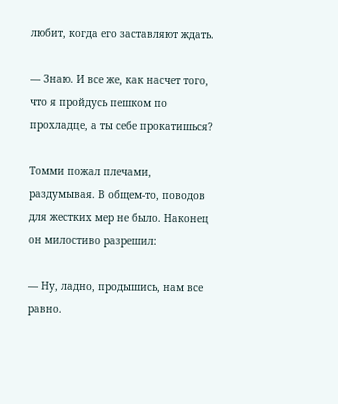любит, когда его заставляют ждать.

— Знаю. И все же, как насчет того, что я пройдусь пешком по прохладце, а ты себе прокатишься?

Томми пожал плечами, раздумывая. В общем-то, поводов для жестких мер не было. Наконец он милостиво разрешил:

— Ну, ладно, продышись, нам все равно.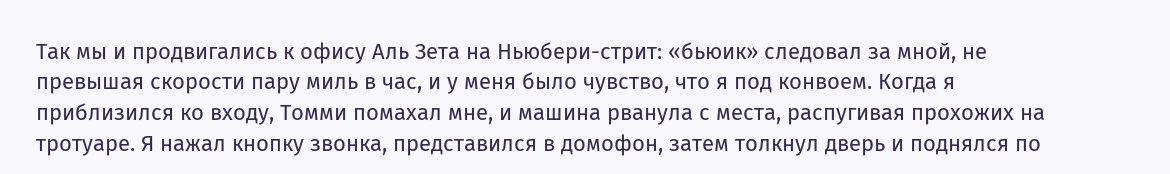Так мы и продвигались к офису Аль Зета на Ньюбери-стрит: «бьюик» следовал за мной, не превышая скорости пару миль в час, и у меня было чувство, что я под конвоем. Когда я приблизился ко входу, Томми помахал мне, и машина рванула с места, распугивая прохожих на тротуаре. Я нажал кнопку звонка, представился в домофон, затем толкнул дверь и поднялся по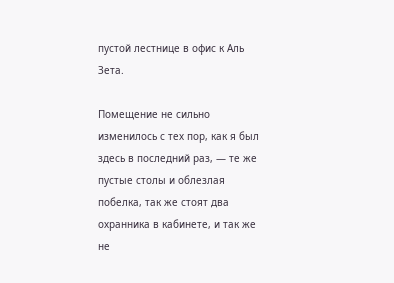пустой лестнице в офис к Аль Зета.

Помещение не сильно изменилось с тех пор, как я был здесь в последний раз, — те же пустые столы и облезлая побелка, так же стоят два охранника в кабинете, и так же не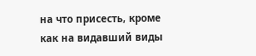на что присесть, кроме как на видавший виды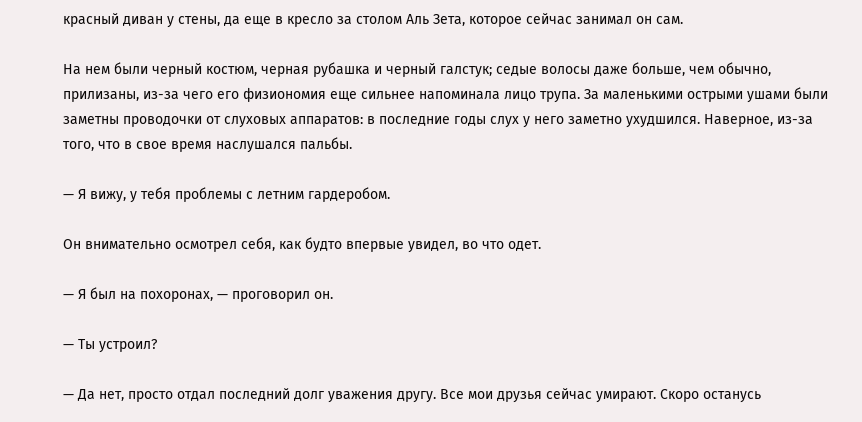красный диван у стены, да еще в кресло за столом Аль Зета, которое сейчас занимал он сам.

На нем были черный костюм, черная рубашка и черный галстук; седые волосы даже больше, чем обычно, прилизаны, из-за чего его физиономия еще сильнее напоминала лицо трупа. За маленькими острыми ушами были заметны проводочки от слуховых аппаратов: в последние годы слух у него заметно ухудшился. Наверное, из-за того, что в свое время наслушался пальбы.

— Я вижу, у тебя проблемы с летним гардеробом.

Он внимательно осмотрел себя, как будто впервые увидел, во что одет.

— Я был на похоронах, — проговорил он.

— Ты устроил?

— Да нет, просто отдал последний долг уважения другу. Все мои друзья сейчас умирают. Скоро останусь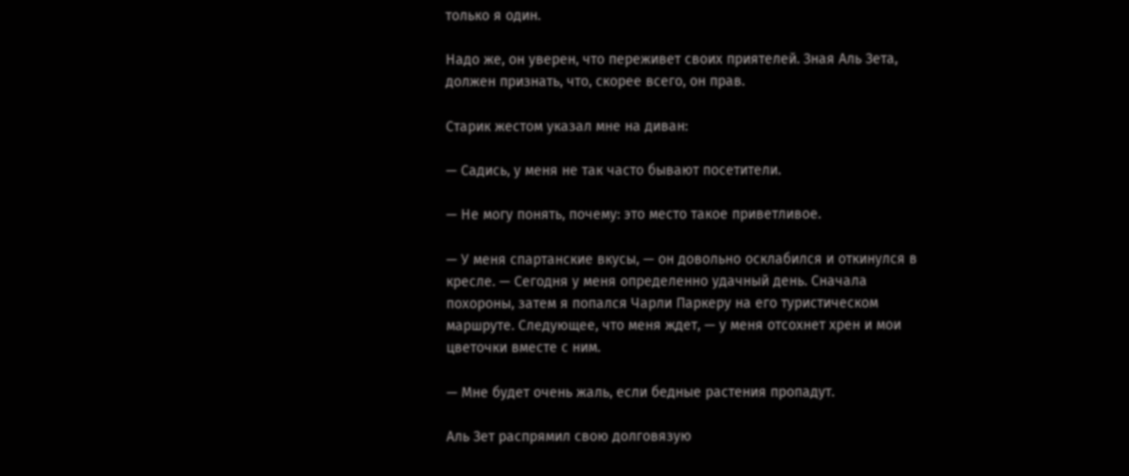только я один.

Надо же, он уверен, что переживет своих приятелей. Зная Аль Зета, должен признать, что, скорее всего, он прав.

Старик жестом указал мне на диван:

— Садись, у меня не так часто бывают посетители.

— Не могу понять, почему: это место такое приветливое.

— У меня спартанские вкусы, — он довольно осклабился и откинулся в кресле. — Сегодня у меня определенно удачный день. Сначала похороны, затем я попался Чарли Паркеру на его туристическом маршруте. Следующее, что меня ждет, — у меня отсохнет хрен и мои цветочки вместе с ним.

— Мне будет очень жаль, если бедные растения пропадут.

Аль Зет распрямил свою долговязую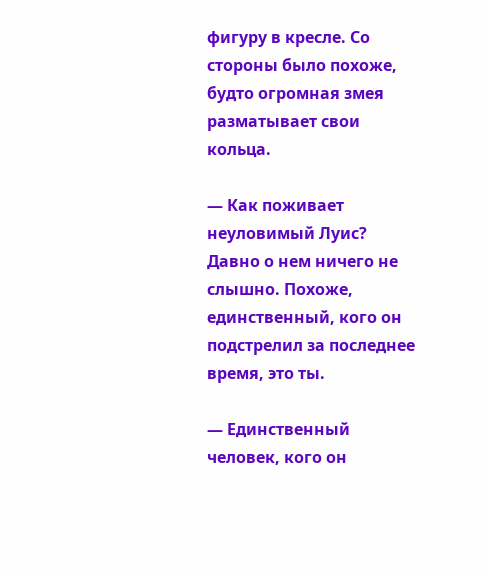фигуру в кресле. Со стороны было похоже, будто огромная змея разматывает свои кольца.

— Как поживает неуловимый Луис? Давно о нем ничего не слышно. Похоже, единственный, кого он подстрелил за последнее время, это ты.

— Единственный человек, кого он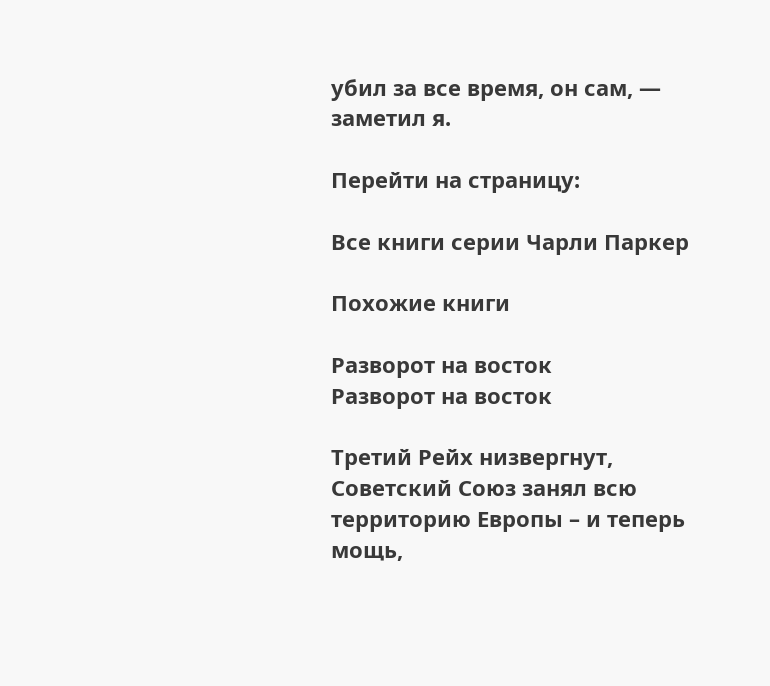убил за все время, он сам, — заметил я.

Перейти на страницу:

Все книги серии Чарли Паркер

Похожие книги

Разворот на восток
Разворот на восток

Третий Рейх низвергнут, Советский Союз занял всю территорию Европы – и теперь мощь,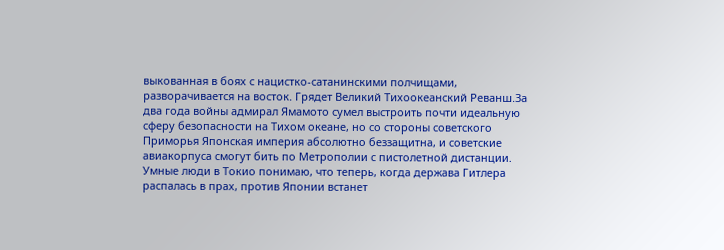выкованная в боях с нацистко-сатанинскими полчищами, разворачивается на восток. Грядет Великий Тихоокеанский Реванш.За два года войны адмирал Ямамото сумел выстроить почти идеальную сферу безопасности на Тихом океане, но со стороны советского Приморья Японская империя абсолютно беззащитна, и советские авиакорпуса смогут бить по Метрополии с пистолетной дистанции. Умные люди в Токио понимаю, что теперь, когда держава Гитлера распалась в прах, против Японии встанет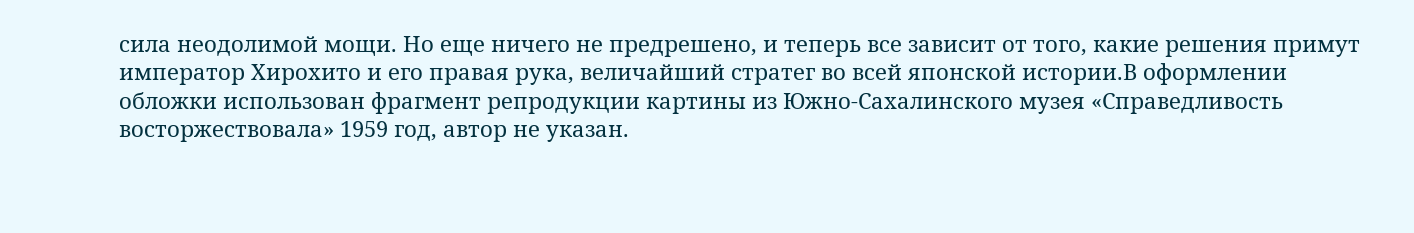сила неодолимой мощи. Но еще ничего не предрешено, и теперь все зависит от того, какие решения примут император Хирохито и его правая рука, величайший стратег во всей японской истории.В оформлении обложки использован фрагмент репродукции картины из Южно-Сахалинского музея «Справедливость восторжествовала» 1959 год, автор не указан.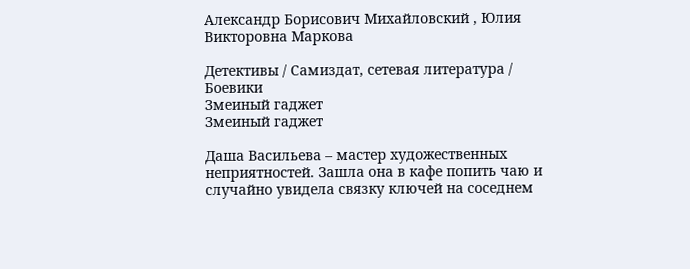Александр Борисович Михайловский , Юлия Викторовна Маркова

Детективы / Самиздат, сетевая литература / Боевики
Змеиный гаджет
Змеиный гаджет

Даша Васильева – мастер художественных неприятностей. Зашла она в кафе попить чаю и случайно увидела связку ключей на соседнем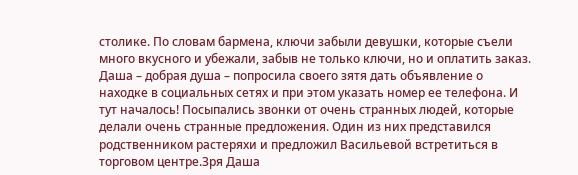столике. По словам бармена, ключи забыли девушки, которые съели много вкусного и убежали, забыв не только ключи, но и оплатить заказ. Даша – добрая душа – попросила своего зятя дать объявление о находке в социальных сетях и при этом указать номер ее телефона. И тут началось! Посыпались звонки от очень странных людей, которые делали очень странные предложения. Один из них представился родственником растеряхи и предложил Васильевой встретиться в торговом центре.Зря Даша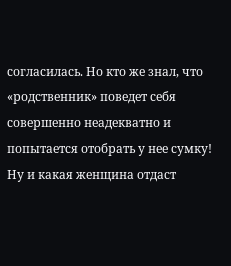согласилась. Но кто же знал, что «родственник» поведет себя совершенно неадекватно и попытается отобрать у нее сумку! Ну и какая женщина отдаст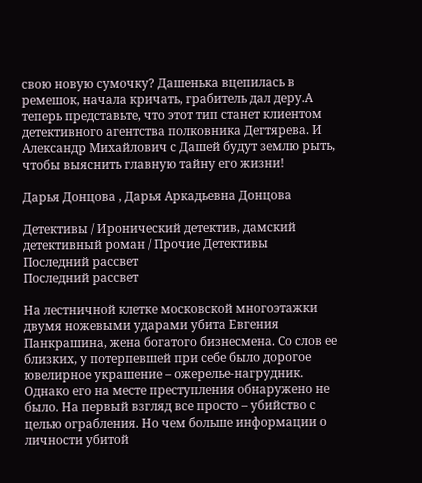свою новую сумочку? Дашенька вцепилась в ремешок, начала кричать, грабитель дал деру.А теперь представьте, что этот тип станет клиентом детективного агентства полковника Дегтярева. И Александр Михайлович с Дашей будут землю рыть, чтобы выяснить главную тайну его жизни!

Дарья Донцова , Дарья Аркадьевна Донцова

Детективы / Иронический детектив, дамский детективный роман / Прочие Детективы
Последний рассвет
Последний рассвет

На лестничной клетке московской многоэтажки двумя ножевыми ударами убита Евгения Панкрашина, жена богатого бизнесмена. Со слов ее близких, у потерпевшей при себе было дорогое ювелирное украшение – ожерелье-нагрудник. Однако его на месте преступления обнаружено не было. На первый взгляд все просто – убийство с целью ограбления. Но чем больше информации о личности убитой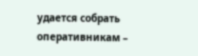удается собрать оперативникам –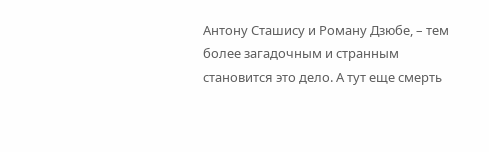Антону Сташису и Роману Дзюбе, – тем более загадочным и странным становится это дело. А тут еще смерть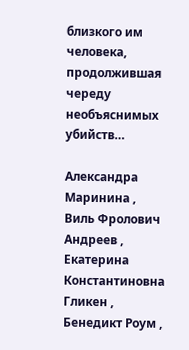близкого им человека, продолжившая череду необъяснимых убийств…

Александра Маринина , Виль Фролович Андреев , Екатерина Константиновна Гликен , Бенедикт Роум ,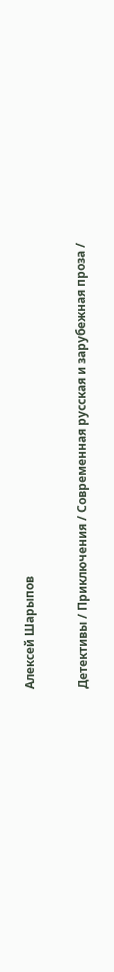Алексей Шарыпов

Детективы / Приключения / Современная русская и зарубежная проза /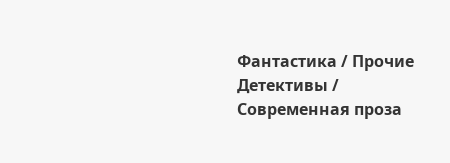Фантастика / Прочие Детективы / Современная проза